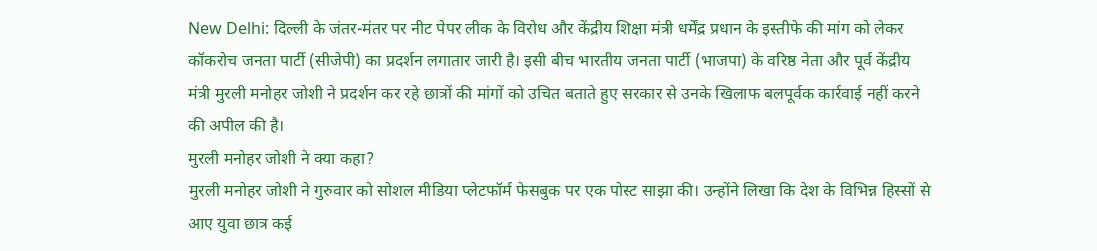New Delhi: दिल्ली के जंतर-मंतर पर नीट पेपर लीक के विरोध और केंद्रीय शिक्षा मंत्री धर्मेंद्र प्रधान के इस्तीफे की मांग को लेकर कॉकरोच जनता पार्टी (सीजेपी) का प्रदर्शन लगातार जारी है। इसी बीच भारतीय जनता पार्टी (भाजपा) के वरिष्ठ नेता और पूर्व केंद्रीय मंत्री मुरली मनोहर जोशी ने प्रदर्शन कर रहे छात्रों की मांगों को उचित बताते हुए सरकार से उनके खिलाफ बलपूर्वक कार्रवाई नहीं करने की अपील की है।
मुरली मनोहर जोशी ने क्या कहा?
मुरली मनोहर जोशी ने गुरुवार को सोशल मीडिया प्लेटफॉर्म फेसबुक पर एक पोस्ट साझा की। उन्होंने लिखा कि देश के विभिन्न हिस्सों से आए युवा छात्र कई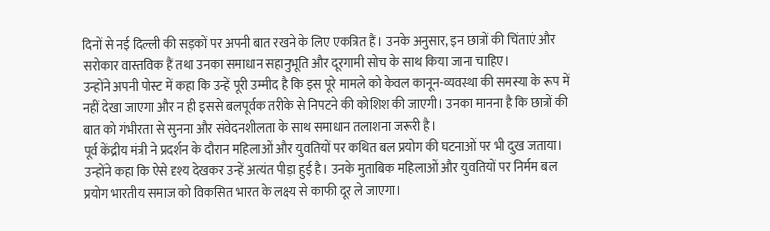दिनों से नई दिल्ली की सड़कों पर अपनी बात रखने के लिए एकत्रित हैं। उनके अनुसार, इन छात्रों की चिंताएं और सरोकार वास्तविक हैं तथा उनका समाधान सहानुभूति और दूरगामी सोच के साथ किया जाना चाहिए।
उन्होंने अपनी पोस्ट में कहा कि उन्हें पूरी उम्मीद है कि इस पूरे मामले को केवल कानून-व्यवस्था की समस्या के रूप में नहीं देखा जाएगा और न ही इससे बलपूर्वक तरीके से निपटने की कोशिश की जाएगी। उनका मानना है कि छात्रों की बात को गंभीरता से सुनना और संवेदनशीलता के साथ समाधान तलाशना जरूरी है।
पूर्व केंद्रीय मंत्री ने प्रदर्शन के दौरान महिलाओं और युवतियों पर कथित बल प्रयोग की घटनाओं पर भी दुख जताया। उन्होंने कहा कि ऐसे दृश्य देखकर उन्हें अत्यंत पीड़ा हुई है। उनके मुताबिक महिलाओं और युवतियों पर निर्मम बल प्रयोग भारतीय समाज को विकसित भारत के लक्ष्य से काफी दूर ले जाएगा।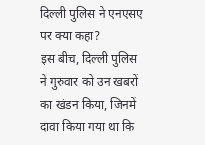दिल्ली पुलिस ने एनएसए पर क्या कहा?
इस बीच, दिल्ली पुलिस ने गुरुवार को उन खबरों का खंडन किया, जिनमें दावा किया गया था कि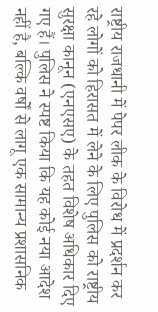राष्ट्रीय राजधानी में पेपर लीक के विरोध में प्रदर्शन कर रहे लोगों को हिरासत में लेने के लिए पुलिस को राष्ट्रीय सुरक्षा कानून (एनएसए) के तहत विशेष अधिकार दिए गए हैं। पुलिस ने स्पष्ट किया कि यह कोई नया आदेश नहीं है, बल्कि वर्षों से लागू एक सामान्य प्रशासनिक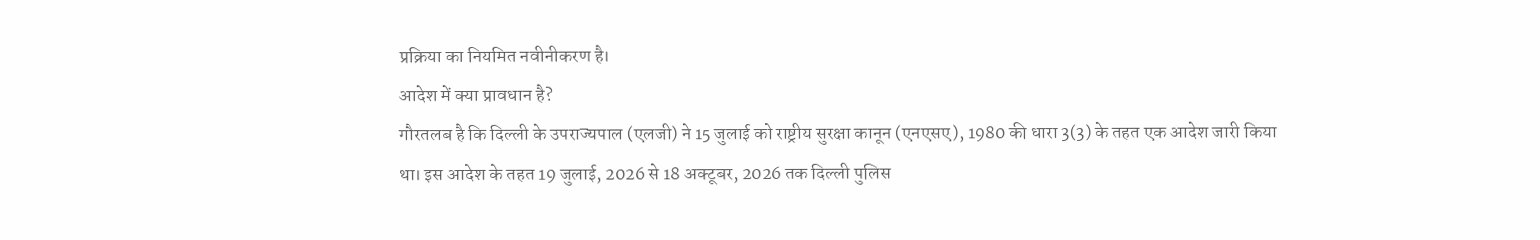प्रक्रिया का नियमित नवीनीकरण है।
आदेश में क्या प्रावधान है?
गौरतलब है कि दिल्ली के उपराज्यपाल (एलजी) ने 15 जुलाई को राष्ट्रीय सुरक्षा कानून (एनएसए), 1980 की धारा 3(3) के तहत एक आदेश जारी किया था। इस आदेश के तहत 19 जुलाई, 2026 से 18 अक्टूबर, 2026 तक दिल्ली पुलिस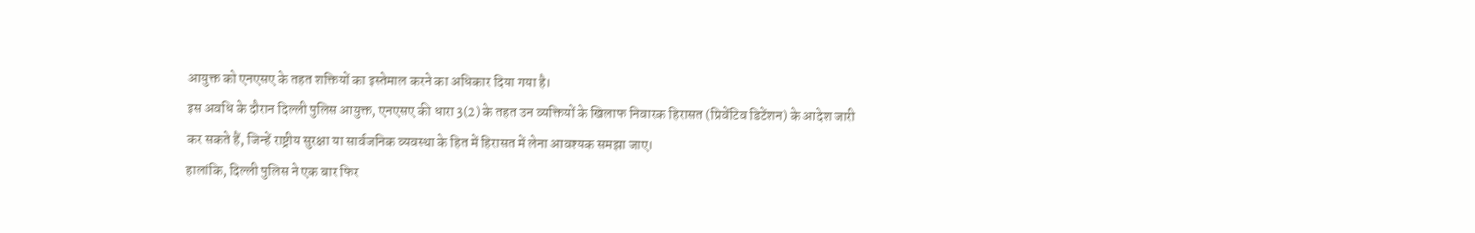आयुक्त को एनएसए के तहत शक्तियों का इस्तेमाल करने का अधिकार दिया गया है।
इस अवधि के दौरान दिल्ली पुलिस आयुक्त, एनएसए की धारा 3(2) के तहत उन व्यक्तियों के खिलाफ निवारक हिरासत (प्रिवेंटिव डिटेंशन) के आदेश जारी कर सकते हैं, जिन्हें राष्ट्रीय सुरक्षा या सार्वजनिक व्यवस्था के हित में हिरासत में लेना आवश्यक समझा जाए।
हालांकि, दिल्ली पुलिस ने एक बार फिर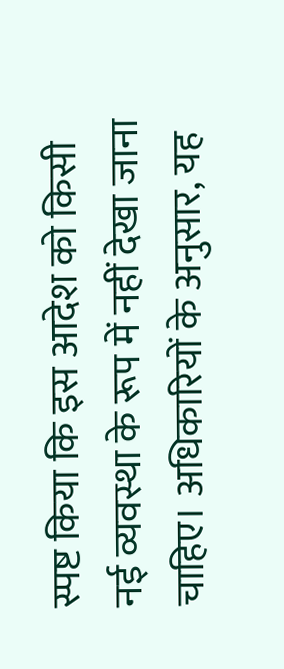स्पष्ट किया कि इस आदेश को किसी नई व्यवस्था के रूप में नहीं देखा जाना चाहिए। अधिकारियों के अनुसार, यह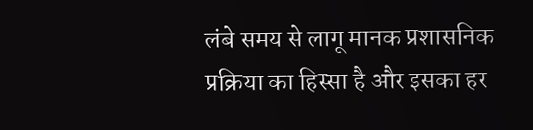लंबे समय से लागू मानक प्रशासनिक प्रक्रिया का हिस्सा है और इसका हर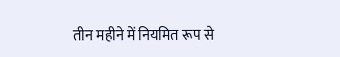तीन महीने में नियमित रूप से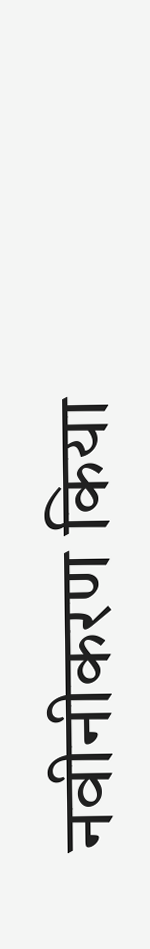नवीनीकरण किया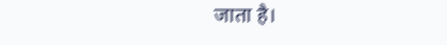जाता है।